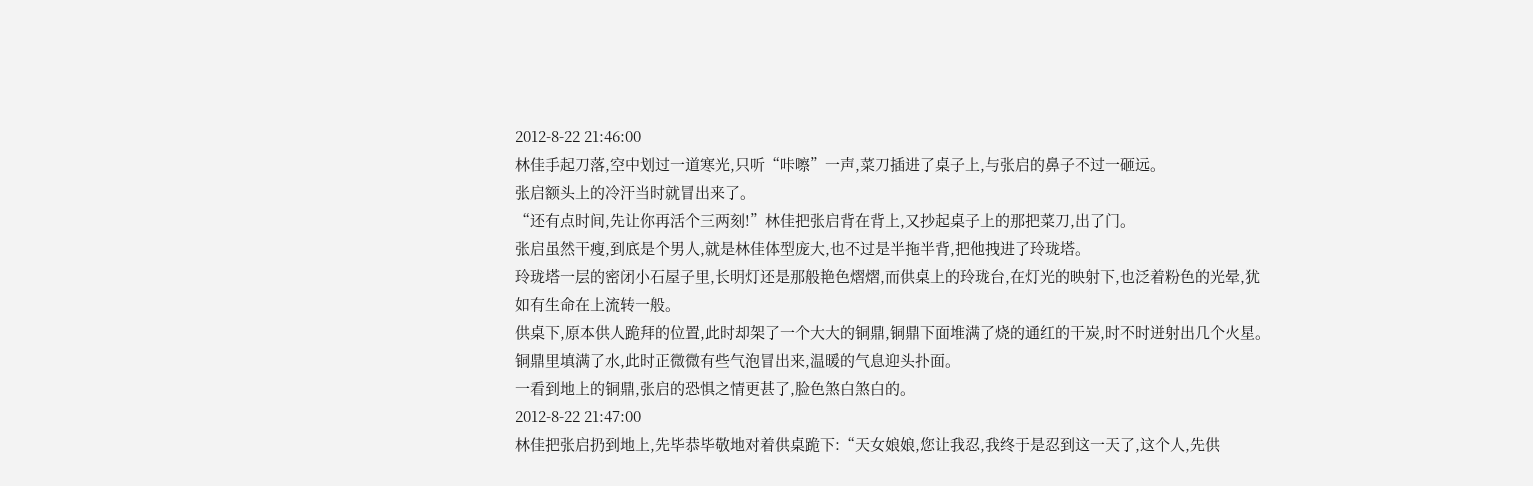2012-8-22 21:46:00
林佳手起刀落,空中划过一道寒光,只听“咔嚓”一声,菜刀插进了桌子上,与张启的鼻子不过一砸远。
张启额头上的冷汗当时就冒出来了。
“还有点时间,先让你再活个三两刻!”林佳把张启背在背上,又抄起桌子上的那把菜刀,出了门。
张启虽然干瘦,到底是个男人,就是林佳体型庞大,也不过是半拖半背,把他拽进了玲珑塔。
玲珑塔一层的密闭小石屋子里,长明灯还是那般艳色熠熠,而供桌上的玲珑台,在灯光的映射下,也泛着粉色的光晕,犹如有生命在上流转一般。
供桌下,原本供人跪拜的位置,此时却架了一个大大的铜鼎,铜鼎下面堆满了烧的通红的干炭,时不时迸射出几个火星。
铜鼎里填满了水,此时正微微有些气泡冒出来,温暖的气息迎头扑面。
一看到地上的铜鼎,张启的恐惧之情更甚了,脸色煞白煞白的。
2012-8-22 21:47:00
林佳把张启扔到地上,先毕恭毕敬地对着供桌跪下:“天女娘娘,您让我忍,我终于是忍到这一天了,这个人,先供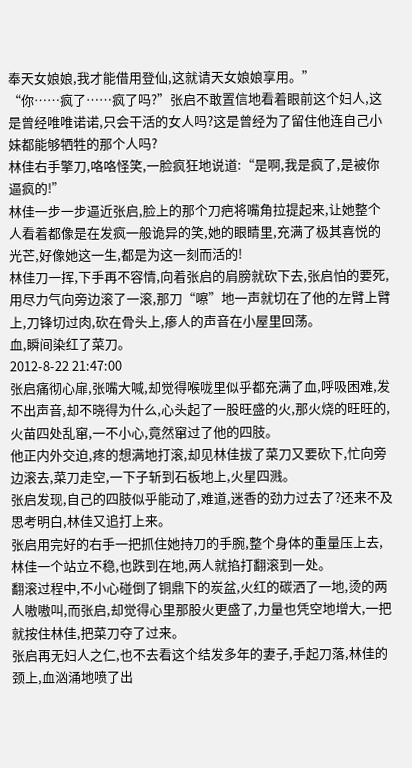奉天女娘娘,我才能借用登仙,这就请天女娘娘享用。”
“你……疯了……疯了吗?”张启不敢置信地看着眼前这个妇人,这是曾经唯唯诺诺,只会干活的女人吗?这是曾经为了留住他连自己小妹都能够牺牲的那个人吗?
林佳右手擎刀,咯咯怪笑,一脸疯狂地说道:“是啊,我是疯了,是被你逼疯的!”
林佳一步一步逼近张启,脸上的那个刀疤将嘴角拉提起来,让她整个人看着都像是在发疯一般诡异的笑,她的眼睛里,充满了极其喜悦的光芒,好像她这一生,都是为这一刻而活的!
林佳刀一挥,下手再不容情,向着张启的肩膀就砍下去,张启怕的要死,用尽力气向旁边滚了一滚,那刀“嚓”地一声就切在了他的左臂上臂上,刀锋切过肉,砍在骨头上,瘆人的声音在小屋里回荡。
血,瞬间染红了菜刀。
2012-8-22 21:47:00
张启痛彻心扉,张嘴大喊,却觉得喉咙里似乎都充满了血,呼吸困难,发不出声音,却不晓得为什么,心头起了一股旺盛的火,那火烧的旺旺的,火苗四处乱窜,一不小心,竟然窜过了他的四肢。
他正内外交迫,疼的想满地打滚,却见林佳拔了菜刀又要砍下,忙向旁边滚去,菜刀走空,一下子斩到石板地上,火星四溅。
张启发现,自己的四肢似乎能动了,难道,迷香的劲力过去了?还来不及思考明白,林佳又追打上来。
张启用完好的右手一把抓住她持刀的手腕,整个身体的重量压上去,林佳一个站立不稳,也跌到在地,两人就掐打翻滚到一处。
翻滚过程中,不小心碰倒了铜鼎下的炭盆,火红的碳洒了一地,烫的两人嗷嗷叫,而张启,却觉得心里那股火更盛了,力量也凭空地增大,一把就按住林佳,把菜刀夺了过来。
张启再无妇人之仁,也不去看这个结发多年的妻子,手起刀落,林佳的颈上,血汹涌地喷了出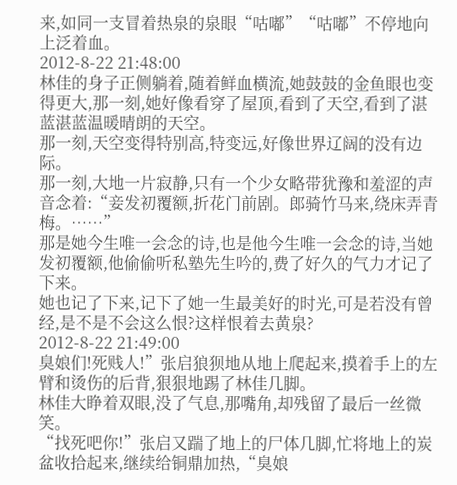来,如同一支冒着热泉的泉眼“咕嘟”“咕嘟”不停地向上泛着血。
2012-8-22 21:48:00
林佳的身子正侧躺着,随着鲜血横流,她鼓鼓的金鱼眼也变得更大,那一刻,她好像看穿了屋顶,看到了天空,看到了湛蓝湛蓝温暖晴朗的天空。
那一刻,天空变得特别高,特变远,好像世界辽阔的没有边际。
那一刻,大地一片寂静,只有一个少女略带犹豫和羞涩的声音念着:“妾发初覆额,折花门前剧。郎骑竹马来,绕床弄青梅。……”
那是她今生唯一会念的诗,也是他今生唯一会念的诗,当她发初覆额,他偷偷听私塾先生吟的,费了好久的气力才记了下来。
她也记了下来,记下了她一生最美好的时光,可是若没有曾经,是不是不会这么恨?这样恨着去黄泉?
2012-8-22 21:49:00
臭娘们!死贱人!”张启狼狈地从地上爬起来,摸着手上的左臂和烫伤的后背,狠狠地踢了林佳几脚。
林佳大睁着双眼,没了气息,那嘴角,却残留了最后一丝微笑。
“找死吧你!”张启又踹了地上的尸体几脚,忙将地上的炭盆收拾起来,继续给铜鼎加热,“臭娘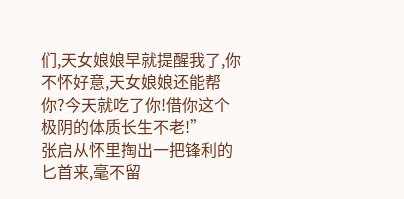们,天女娘娘早就提醒我了,你不怀好意,天女娘娘还能帮你?今天就吃了你!借你这个极阴的体质长生不老!”
张启从怀里掏出一把锋利的匕首来,毫不留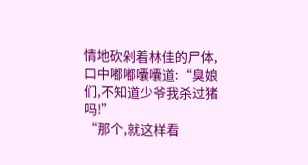情地砍剁着林佳的尸体,口中嘟嘟囔囔道:“臭娘们,不知道少爷我杀过猪吗!”
“那个,就这样看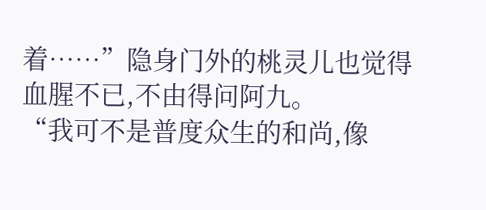着……”隐身门外的桃灵儿也觉得血腥不已,不由得问阿九。
“我可不是普度众生的和尚,像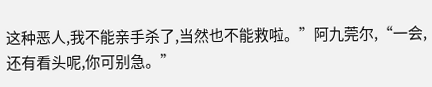这种恶人,我不能亲手杀了,当然也不能救啦。”阿九莞尔,“一会,还有看头呢,你可别急。”